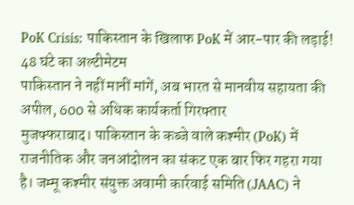PoK Crisis: पाकिस्तान के खिलाफ PoK में आर-पार की लड़ाई! 48 घंटे का अल्टीमेटम
पाकिस्तान ने नहीं मानीं मांगें, अब भारत से मानवीय सहायता की अपील, 600 से अधिक कार्यकर्ता गिरफ्तार
मुजफ्फराबाद। पाकिस्तान के कब्जे वाले कश्मीर (PoK) में राजनीतिक और जनआंदोलन का संकट एक बार फिर गहरा गया है। जम्मू कश्मीर संयुक्त अवामी कार्रवाई समिति (JAAC) ने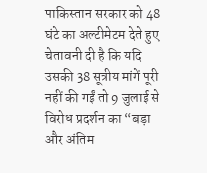पाकिस्तान सरकार को 48 घंटे का अल्टीमेटम देते हुए चेतावनी दी है कि यदि उसकी 38 सूत्रीय मांगें पूरी नहीं की गईं तो 9 जुलाई से विरोध प्रदर्शन का “बड़ा और अंतिम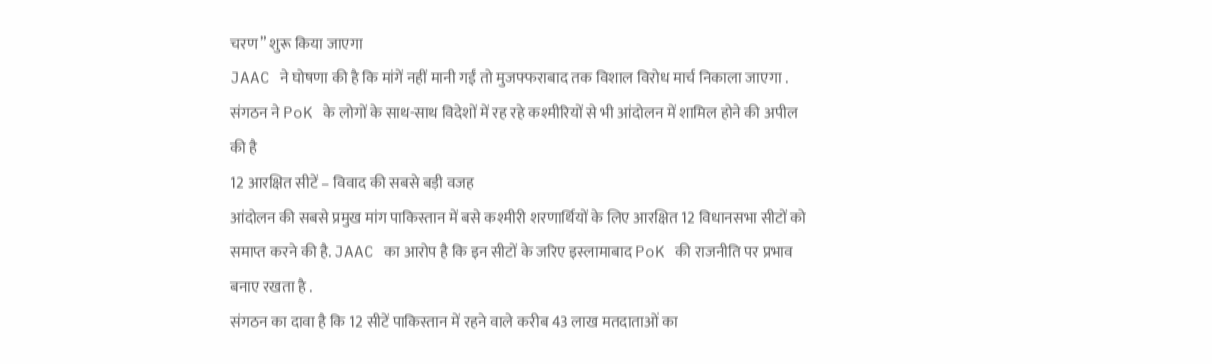चरण” शुरू किया जाएगा
JAAC ने घोषणा की है कि मांगें नहीं मानी गईं तो मुजफ्फराबाद तक विशाल विरोध मार्च निकाला जाएगा . संगठन ने PoK के लोगों के साथ-साथ विदेशों में रह रहे कश्मीरियों से भी आंदोलन में शामिल होने की अपील की है
12 आरक्षित सीटें – विवाद की सबसे बड़ी वजह
आंदोलन की सबसे प्रमुख मांग पाकिस्तान में बसे कश्मीरी शरणार्थियों के लिए आरक्षित 12 विधानसभा सीटों को समाप्त करने की है. JAAC का आरोप है कि इन सीटों के जरिए इस्लामाबाद PoK की राजनीति पर प्रभाव बनाए रखता है .
संगठन का दावा है कि 12 सीटें पाकिस्तान में रहने वाले करीब 43 लाख मतदाताओं का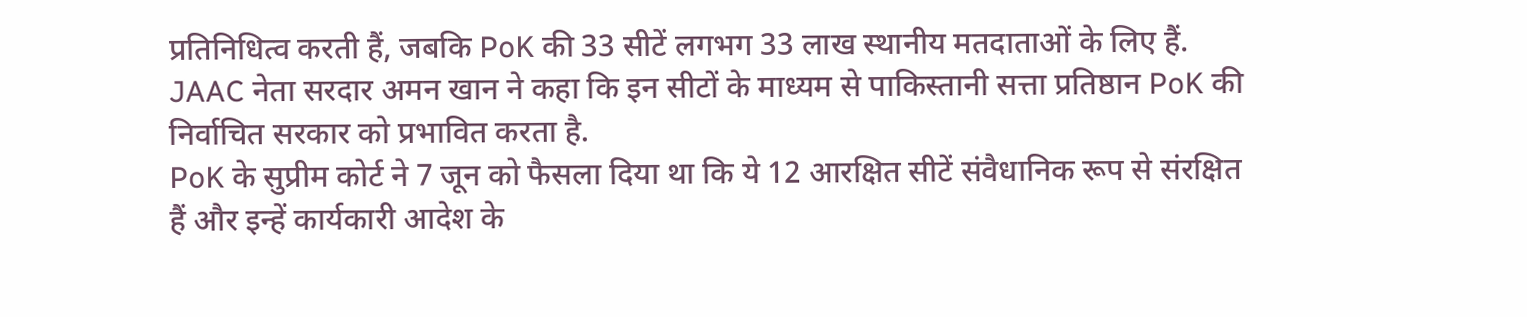प्रतिनिधित्व करती हैं, जबकि PoK की 33 सीटें लगभग 33 लाख स्थानीय मतदाताओं के लिए हैं. JAAC नेता सरदार अमन खान ने कहा कि इन सीटों के माध्यम से पाकिस्तानी सत्ता प्रतिष्ठान PoK की निर्वाचित सरकार को प्रभावित करता है.
PoK के सुप्रीम कोर्ट ने 7 जून को फैसला दिया था कि ये 12 आरक्षित सीटें संवैधानिक रूप से संरक्षित हैं और इन्हें कार्यकारी आदेश के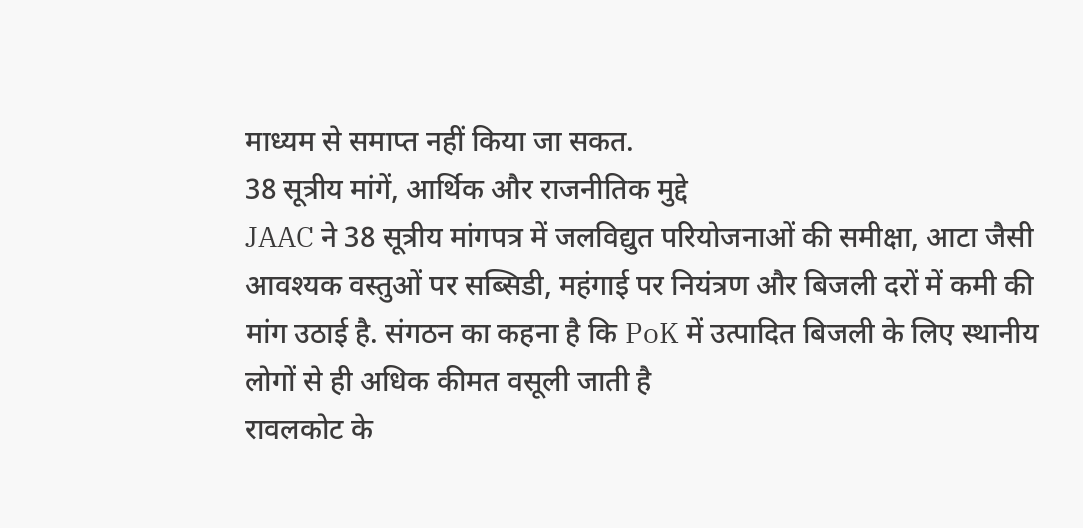माध्यम से समाप्त नहीं किया जा सकत.
38 सूत्रीय मांगें, आर्थिक और राजनीतिक मुद्दे
JAAC ने 38 सूत्रीय मांगपत्र में जलविद्युत परियोजनाओं की समीक्षा, आटा जैसी आवश्यक वस्तुओं पर सब्सिडी, महंगाई पर नियंत्रण और बिजली दरों में कमी की मांग उठाई है. संगठन का कहना है कि PoK में उत्पादित बिजली के लिए स्थानीय लोगों से ही अधिक कीमत वसूली जाती है
रावलकोट के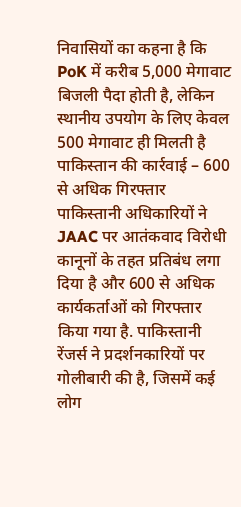निवासियों का कहना है कि PoK में करीब 5,000 मेगावाट बिजली पैदा होती है, लेकिन स्थानीय उपयोग के लिए केवल 500 मेगावाट ही मिलती है
पाकिस्तान की कार्रवाई – 600 से अधिक गिरफ्तार
पाकिस्तानी अधिकारियों ने JAAC पर आतंकवाद विरोधी कानूनों के तहत प्रतिबंध लगा दिया है और 600 से अधिक कार्यकर्ताओं को गिरफ्तार किया गया है. पाकिस्तानी रेंजर्स ने प्रदर्शनकारियों पर गोलीबारी की है, जिसमें कई लोग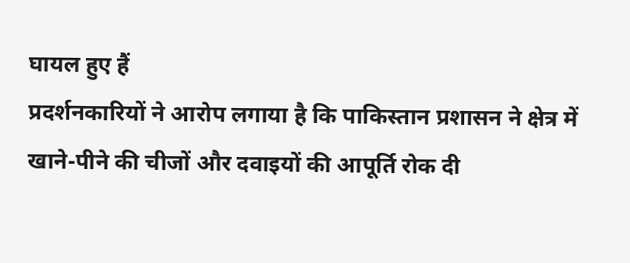घायल हुए हैं
प्रदर्शनकारियों ने आरोप लगाया है कि पाकिस्तान प्रशासन ने क्षेत्र में खाने-पीने की चीजों और दवाइयों की आपूर्ति रोक दी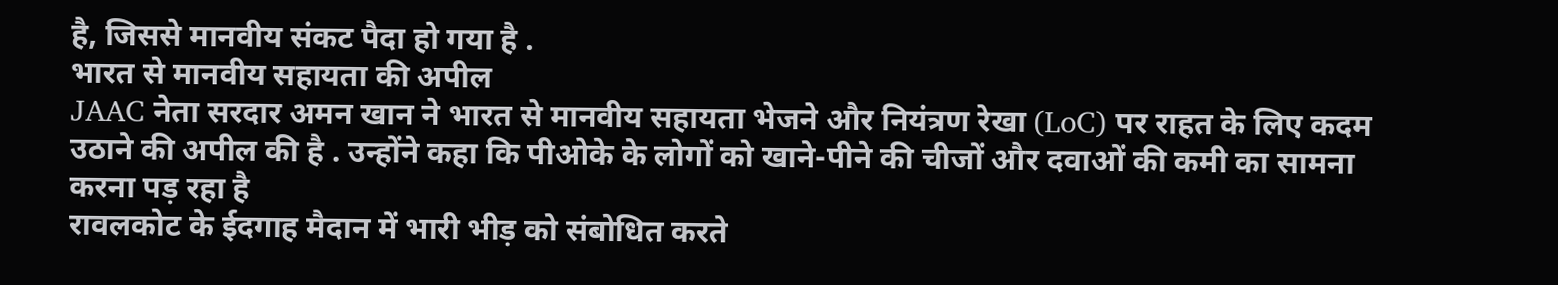है, जिससे मानवीय संकट पैदा हो गया है .
भारत से मानवीय सहायता की अपील
JAAC नेता सरदार अमन खान ने भारत से मानवीय सहायता भेजने और नियंत्रण रेखा (LoC) पर राहत के लिए कदम उठाने की अपील की है . उन्होंने कहा कि पीओके के लोगों को खाने-पीने की चीजों और दवाओं की कमी का सामना करना पड़ रहा है
रावलकोट के ईदगाह मैदान में भारी भीड़ को संबोधित करते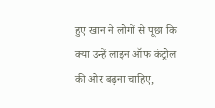हुए खान ने लोगों से पूछा कि क्या उन्हें लाइन ऑफ कंट्रोल की ओर बढ़ना चाहिए,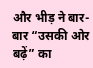और भीड़ ने बार-बार “उसकी ओर बढ़ें” का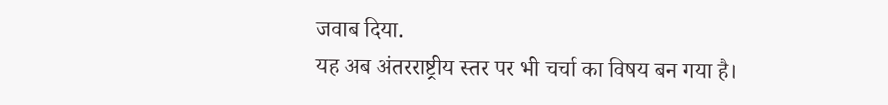जवाब दिया.
यह अब अंतरराष्ट्रीय स्तर पर भी चर्चा का विषय बन गया है।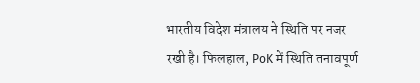भारतीय विदेश मंत्रालय ने स्थिति पर नजर रखी है। फिलहाल, PoK में स्थिति तनावपूर्ण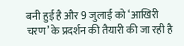बनी हुई है और 9 जुलाई को ‘आखिरी चरण’ के प्रदर्शन की तैयारी की जा रही है